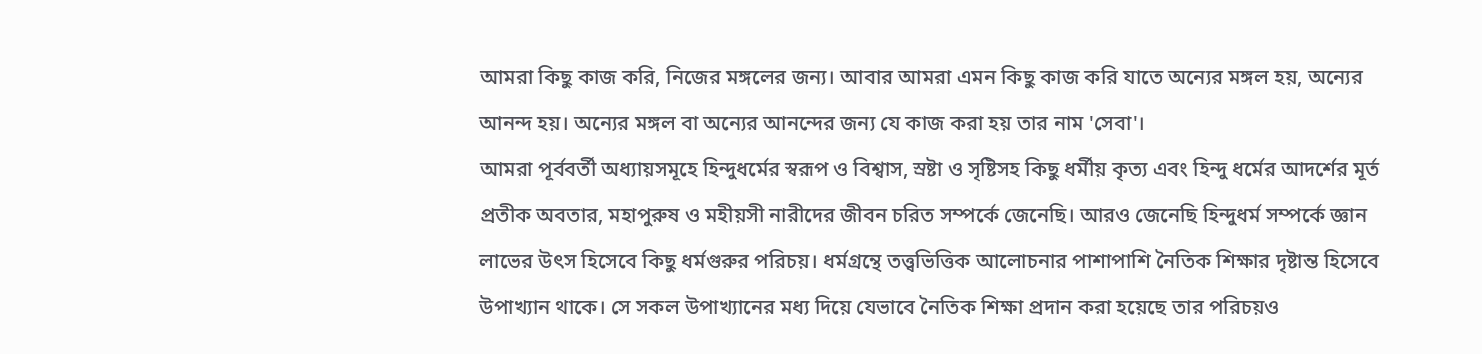আমরা কিছু কাজ করি, নিজের মঙ্গলের জন্য। আবার আমরা এমন কিছু কাজ করি যাতে অন্যের মঙ্গল হয়, অন্যের আনন্দ হয়। অন্যের মঙ্গল বা অন্যের আনন্দের জন্য যে কাজ করা হয় তার নাম 'সেবা'।
আমরা পূর্ববর্তী অধ্যায়সমূহে হিন্দুধর্মের স্বরূপ ও বিশ্বাস, স্রষ্টা ও সৃষ্টিসহ কিছু ধর্মীয় কৃত্য এবং হিন্দু ধর্মের আদর্শের মূর্ত প্রতীক অবতার, মহাপুরুষ ও মহীয়সী নারীদের জীবন চরিত সম্পর্কে জেনেছি। আরও জেনেছি হিন্দুধর্ম সম্পর্কে জ্ঞান লাভের উৎস হিসেবে কিছু ধর্মগুরুর পরিচয়। ধর্মগ্রন্থে তত্ত্বভিত্তিক আলোচনার পাশাপাশি নৈতিক শিক্ষার দৃষ্টান্ত হিসেবে উপাখ্যান থাকে। সে সকল উপাখ্যানের মধ্য দিয়ে যেভাবে নৈতিক শিক্ষা প্রদান করা হয়েছে তার পরিচয়ও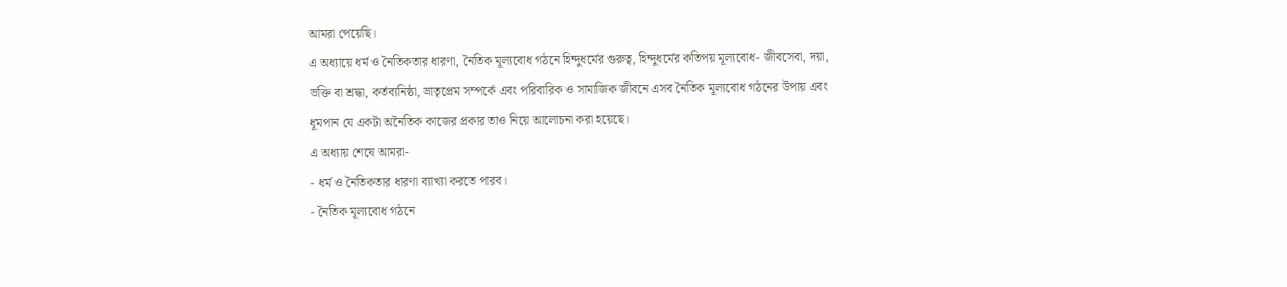আমরা পেয়েছি।
এ অধ্যায়ে ধর্ম ও নৈতিকতার ধারণা, নৈতিক মূল্যবোধ গঠনে হিন্দুধর্মের গুরুত্ব, হিন্দুধর্মের কতিপয় মূল্যবোধ- জীবসেবা, দয়া, ভক্তি বা শ্রদ্ধা, কর্তব্যনিষ্ঠা, ভ্রাতৃপ্রেম সম্পর্কে এবং পরিবারিক ও সামাজিক জীবনে এসব নৈতিক মূল্যবোধ গঠনের উপায় এবং ধূমপান যে একটা অনৈতিক কাজের প্রকার তাও নিয়ে আলোচনা করা হয়েছে।
এ অধ্যায় শেষে আমরা-
- ধর্ম ও নৈতিকতার ধারণা ব্যাখ্যা করতে পারব।
- নৈতিক মূল্যবোধ গঠনে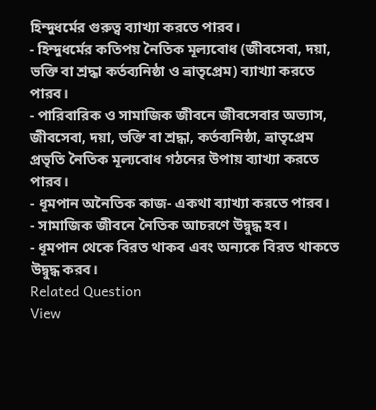হিন্দুধর্মের গুরুত্ব ব্যাখ্যা করতে পারব।
- হিন্দুধর্মের কতিপয় নৈতিক মূল্যবোধ (জীবসেবা, দয়া, ভক্তি বা শ্রদ্ধা কর্তব্যনিষ্ঠা ও ভ্রাতৃপ্রেম) ব্যাখ্যা করতে পারব।
- পারিবারিক ও সামাজিক জীবনে জীবসেবার অভ্যাস, জীবসেবা, দয়া, ভক্তি বা শ্রদ্ধা, কর্তব্যনিষ্ঠা, ভ্রাতৃপ্রেম প্রভৃতি নৈতিক মূল্যবোধ গঠনের উপায় ব্যাখ্যা করতে পারব।
- ধূমপান অনৈতিক কাজ- একথা ব্যাখ্যা করতে পারব।
- সামাজিক জীবনে নৈতিক আচরণে উদ্বুদ্ধ হব।
- ধূমপান থেকে বিরত থাকব এবং অন্যকে বিরত থাকতে উদ্বুদ্ধ করব।
Related Question
View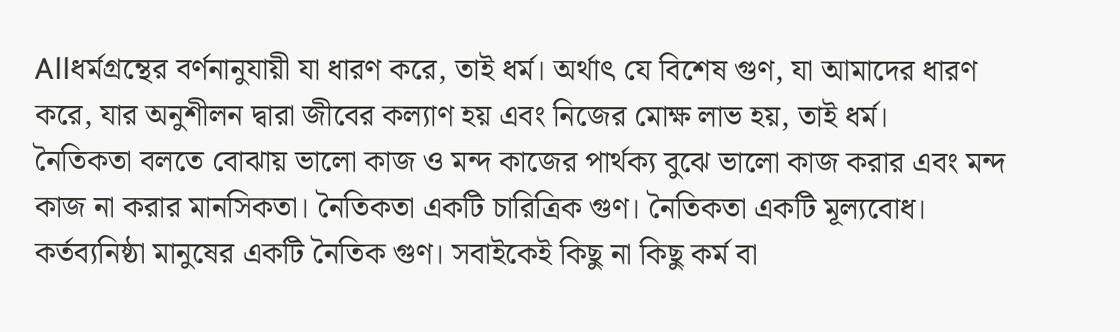Allধর্মগ্রন্থের বর্ণনানুযায়ী যা ধারণ করে, তাই ধর্ম। অর্থাৎ যে বিশেষ গুণ, যা আমাদের ধারণ করে, যার অনুশীলন দ্বারা জীবের কল্যাণ হয় এবং নিজের মোক্ষ লাভ হয়, তাই ধর্ম।
নৈতিকতা বলতে বোঝায় ভালো কাজ ও মন্দ কাজের পার্থক্য বুঝে ভালো কাজ করার এবং মন্দ কাজ না করার মানসিকতা। নৈতিকতা একটি চারিত্রিক গুণ। নৈতিকতা একটি মূল্যবোধ।
কর্তব্যনিষ্ঠা মানুষের একটি নৈতিক গুণ। সবাইকেই কিছু না কিছু কর্ম বা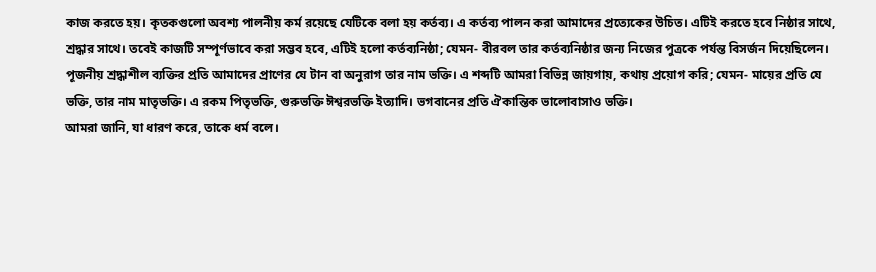কাজ করতে হয়। কৃতকগুলো অবশ্য পালনীয় কর্ম রয়েছে যেটিকে বলা হয় কর্তব্য। এ কর্তব্য পালন করা আমাদের প্রত্যেকের উচিত। এটিই করতে হবে নিষ্ঠার সাথে, শ্রদ্ধার সাথে। তবেই কাজটি সম্পূর্ণভাবে করা সম্ভব হবে, এটিই হলো কর্তব্যনিষ্ঠা; যেমন- বীরবল তার কর্তব্যনিষ্ঠার জন্য নিজের পুত্রকে পর্যন্ত বিসর্জন দিয়েছিলেন।
পূজনীয় শ্রদ্ধাশীল ব্যক্তির প্রতি আমাদের প্রাণের যে টান বা অনুরাগ তার নাম ভক্তি। এ শব্দটি আমরা বিভিন্ন জায়গায়, কথায় প্রয়োগ করি; যেমন- মায়ের প্রতি যে ভক্তি, তার নাম মাতৃভক্তি। এ রকম পিতৃভক্তি, গুরুভক্তি ঈশ্বরভক্তি ইত্যাদি। ভগবানের প্রতি ঐকান্তিক ভালোবাসাও ভক্তি।
আমরা জানি, যা ধারণ করে, তাকে ধর্ম বলে।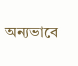অন্যভাবে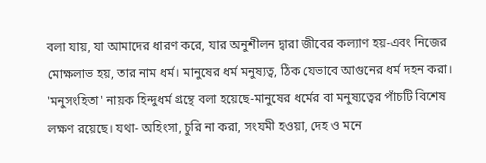বলা যায়, যা আমাদের ধারণ করে, যার অনুশীলন দ্বারা জীবের কল্যাণ হয়-এবং নিজের মোক্ষলাভ হয়, তার নাম ধর্ম। মানুষের ধর্ম মনুষ্যত্ব, ঠিক যেভাবে আগুনের ধর্ম দহন করা।
'মনুসংহিতা' নায়ক হিন্দুধর্ম গ্রন্থে বলা হয়েছে-মানুষের ধর্মের বা মনুষ্যত্বের পাঁচটি বিশেষ লক্ষণ রয়েছে। যথা- অহিংসা, চুরি না করা, সংযমী হওয়া, দেহ ও মনে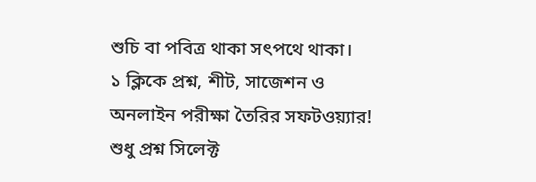শুচি বা পবিত্র থাকা সৎপথে থাকা।
১ ক্লিকে প্রশ্ন, শীট, সাজেশন ও
অনলাইন পরীক্ষা তৈরির সফটওয়্যার!
শুধু প্রশ্ন সিলেক্ট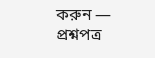করুন — প্রশ্নপত্র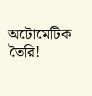অটোমেটিক তৈরি!